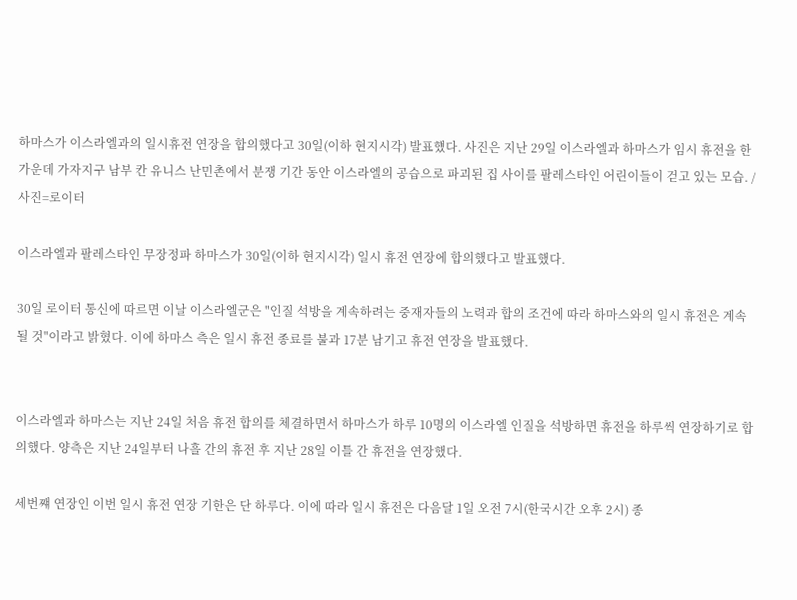하마스가 이스라엘과의 일시휴전 연장을 합의했다고 30일(이하 현지시각) 발표헀다. 사진은 지난 29일 이스라엘과 하마스가 임시 휴전을 한 가운데 가자지구 남부 칸 유니스 난민촌에서 분쟁 기간 동안 이스라엘의 공습으로 파괴된 집 사이를 팔레스타인 어린이들이 걷고 있는 모습. /사진=로이터

이스라엘과 팔레스타인 무장정파 하마스가 30일(이하 현지시각) 일시 휴전 연장에 합의했다고 발표했다.

30일 로이터 통신에 따르면 이날 이스라엘군은 "인질 석방을 계속하려는 중재자들의 노력과 합의 조건에 따라 하마스와의 일시 휴전은 계속될 것"이라고 밝혔다. 이에 하마스 측은 일시 휴전 종료를 불과 17분 남기고 휴전 연장을 발표했다.


이스라엘과 하마스는 지난 24일 처음 휴전 합의를 체결하면서 하마스가 하루 10명의 이스라엘 인질을 석방하면 휴전을 하루씩 연장하기로 합의했다. 양측은 지난 24일부터 나흘 간의 휴전 후 지난 28일 이틀 간 휴전을 연장했다.

세번쨰 연장인 이번 일시 휴전 연장 기한은 단 하루다. 이에 따라 일시 휴전은 다음달 1일 오전 7시(한국시간 오후 2시) 종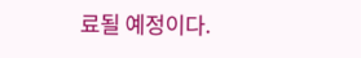료될 예정이다.